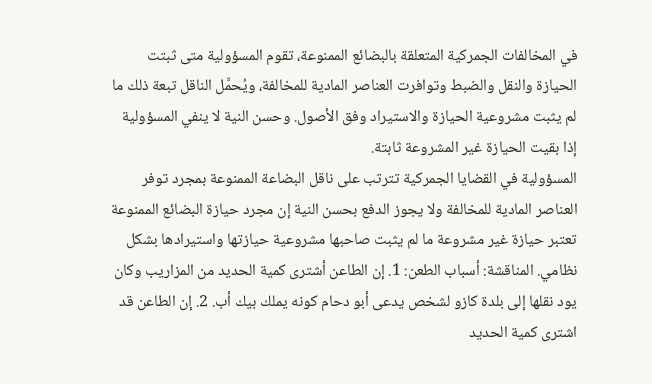في المخالفات الجمركية المتعلقة بالبضائع الممنوعة، تقوم المسؤولية متى ثبتت الحيازة والنقل والضبط وتوافرت العناصر المادية للمخالفة، ويُحمَّل الناقل تبعة ذلك ما لم يثبت مشروعية الحيازة والاستيراد وفق الأصول. وحسن النية لا ينفي المسؤولية إذا بقيت الحيازة غير المشروعة ثابتة.
المسؤولية في القضايا الجمركية تترتب على ناقل البضاعة الممنوعة بمجرد توفر العناصر المادية للمخالفة ولا يجوز الدفع بحسن النية إن مجرد حيازة البضائع الممنوعة تعتبر حيازة غير مشروعة ما لم يثبت صاحبها مشروعية حيازتها واستيرادها بشكل نظامي. المناقشة: أسباب الطعن: 1. إن الطاعن أشترى كمية الحديد من المزاريب وكان يود نقلها إلى بلدة كازو لشخص يدعى أبو دحام كونه يملك بيك أب. 2. إن الطاعن قد اشترى كمية الحديد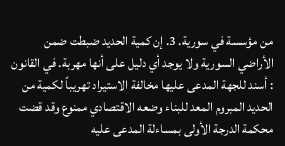من مؤسسة في سورية. 3. إن كمية الحديد ضبطت ضمن الأراضي السورية ولا يوجد أي دليل على أنها مهربة. في القانون : أسند للجهة المدعى عليها مخالفة الاستيراد تهريباً لكمية من الحديد المبروم المعد للبناء وضعه الاقتصادي ممنوع وقد قضت محكمة الدرجة الأولى بمساءلة المدعى عليه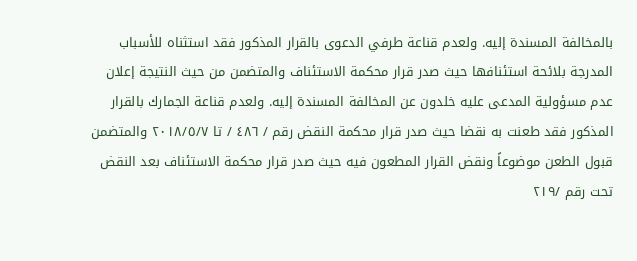بالمخالفة المسندة إليه. ولعدم قناعة طرفي الدعوى بالقرار المذكور فقد استثناه للأسباب المدرجة بلائحة استئنافها حيث صدر قرار محكمة الاستئناف والمتضمن من حيث النتيجة إعلان عدم مسؤولية المدعى عليه خلدون عن المخالفة المسندة إليه. ولعدم قناعة الجمارك بالقرار المذكور فقد طعنت به نقضا حيث صدر قرار محكمة النقض رقم / ٤٨٦ / تا ٢٠١٨/٥/٧ والمتضمن قبول الطعن موضوعاً ونقض القرار المطعون فيه حيث صدر قرار محكمة الاستئناف بعد النقض تحت رقم /۲۱۹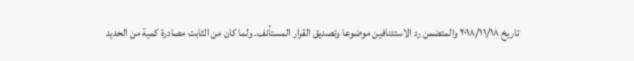تاريخ ۲۰۱۸/۱۱/۱۸ والمتضمن رد الاستئنافين موضوعا وتصديق القرار المستأنف. ولما كان من الثابت مصادرة كمية من الحديد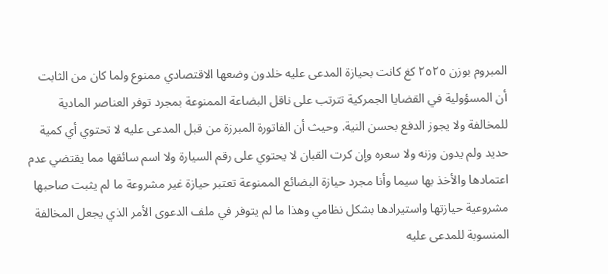المبروم بوزن ٢٥٢٥ كغ كانت بحيازة المدعى عليه خلدون وضعها الاقتصادي ممنوع ولما كان من الثابت أن المسؤولية في القضايا الجمركية تترتب على ناقل البضاعة الممنوعة بمجرد توفر العناصر المادية للمخالفة ولا يجوز الدفع بحسن النية. وحيث أن الفاتورة المبرزة من قبل المدعى عليه لا تحتوي أي كمية حديد ولم يدون وزنه ولا سعره وإن كرت القبان لا يحتوي على رقم السيارة ولا اسم سائقها مما يقتضي عدم اعتمادها والأخذ بها سيما وأنا مجرد حيازة البضائع الممنوعة تعتبر حيازة غير مشروعة ما لم يثبت صاحبها مشروعية حيازتها واستيرادها بشكل نظامي وهذا ما لم يتوفر في ملف الدعوى الأمر الذي يجعل المخالفة المنسوبة للمدعى عليه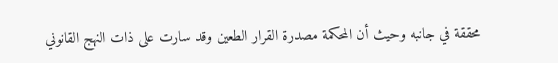محققة في جانبه وحيث أن المحكمة مصدرة القرار الطعين وقد سارت على ذات النهج القانوني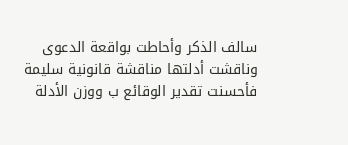سالف الذكر وأحاطت بواقعة الدعوى وناقشت أدلتها مناقشة قانونية سليمة فأحسنت تقدير الوقائع ب ووزن الأدلة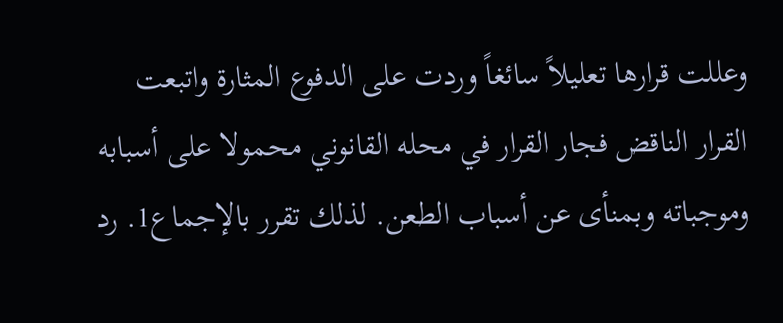وعللت قرارها تعليلاً سائغاً وردت على الدفوع المثارة واتبعت القرار الناقض فجار القرار في محله القانوني محمولا على أسبابه وموجباته وبمنأى عن أسباب الطعن. لذلك تقرر بالإجماع1. رد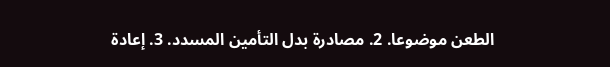الطعن موضوعا. 2. مصادرة بدل التأمين المسدد. 3. إعادة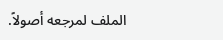الملف لمرجعه أصولاً.